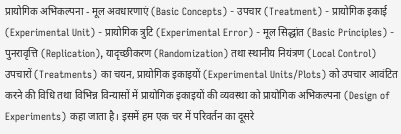प्रायोगिक अभिकल्पना - मूल अवधारणाएं (Basic Concepts) - उपचार (Treatment) - प्रायोगिक इकाई (Experimental Unit) - प्रायोगिक त्रुटि (Experimental Error) - मूल सिद्धांत (Basic Principles) - पुनरावृत्ति (Replication), यादृच्छीकरण (Randomization) तथा स्थानीय नियंत्रण (Local Control)
उपचारों (Treatments) का चयन, प्रायोगिक इकाइयों (Experimental Units/Plots) को उपचार आवंटित करने की विधि तथा विभिन्न विन्यासों में प्रायोगिक इकाइयों की व्यवस्था को प्रायोगिक अभिकल्पना (Design of Experiments) कहा जाता है। इसमें हम एक चर में परिवर्तन का दूसरे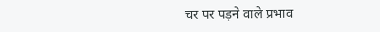चर पर पड़ने वाले प्रभाव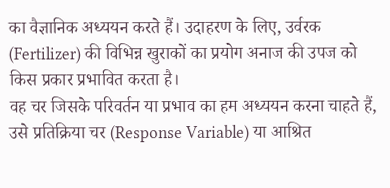का वैज्ञानिक अध्ययन करते हैं। उदाहरण के लिए, उर्वरक (Fertilizer) की विभिन्न खुराकों का प्रयोग अनाज की उपज को किस प्रकार प्रभावित करता है।
वह चर जिसके परिवर्तन या प्रभाव का हम अध्ययन करना चाहते हैं, उसे प्रतिक्रिया चर (Response Variable) या आश्रित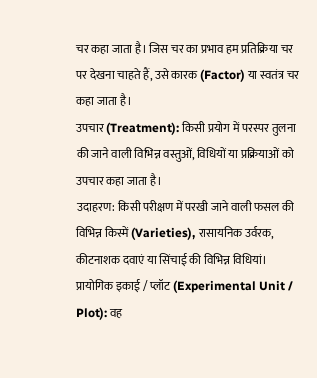चर कहा जाता है। जिस चर का प्रभाव हम प्रतिक्रिया चर पर देखना चाहते हैं, उसे कारक (Factor) या स्वतंत्र चर कहा जाता है।
उपचार (Treatment): किसी प्रयोग में परस्पर तुलना की जाने वाली विभिन्न वस्तुओं, विधियों या प्रक्रियाओं को उपचार कहा जाता है।
उदाहरण: किसी परीक्षण में परखी जाने वाली फसल की विभिन्न किस्में (Varieties), रासायनिक उर्वरक, कीटनाशक दवाएं या सिंचाई की विभिन्न विधियां।
प्रायोगिक इकाई / प्लॉट (Experimental Unit / Plot): वह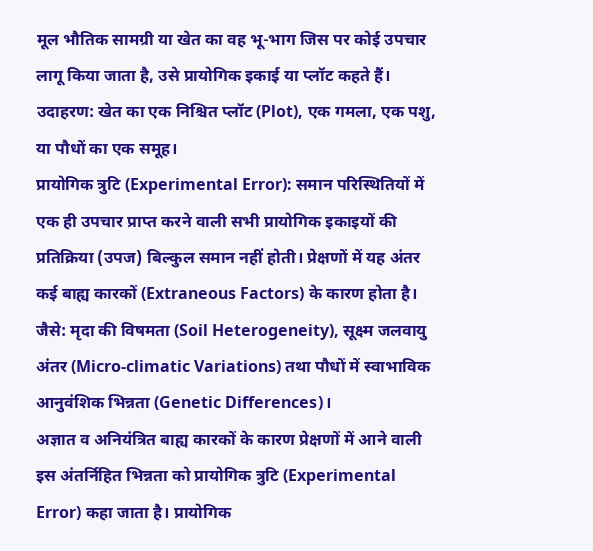मूल भौतिक सामग्री या खेत का वह भू-भाग जिस पर कोई उपचार लागू किया जाता है, उसे प्रायोगिक इकाई या प्लॉट कहते हैं।
उदाहरण: खेत का एक निश्चित प्लॉट (Plot), एक गमला, एक पशु, या पौधों का एक समूह।
प्रायोगिक त्रुटि (Experimental Error): समान परिस्थितियों में एक ही उपचार प्राप्त करने वाली सभी प्रायोगिक इकाइयों की प्रतिक्रिया (उपज) बिल्कुल समान नहीं होती। प्रेक्षणों में यह अंतर कई बाह्य कारकों (Extraneous Factors) के कारण होता है। जैसे: मृदा की विषमता (Soil Heterogeneity), सूक्ष्म जलवायु अंतर (Micro-climatic Variations) तथा पौधों में स्वाभाविक आनुवंशिक भिन्नता (Genetic Differences)।
अज्ञात व अनियंत्रित बाह्य कारकों के कारण प्रेक्षणों में आने वाली इस अंतर्निहित भिन्नता को प्रायोगिक त्रुटि (Experimental Error) कहा जाता है। प्रायोगिक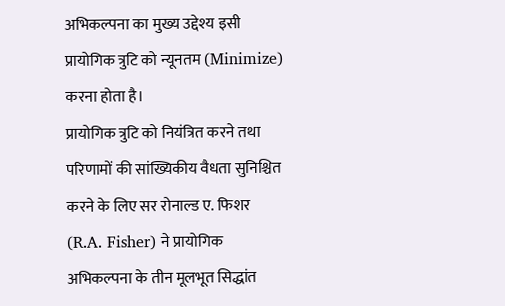अभिकल्पना का मुख्य उद्देश्य इसी प्रायोगिक त्रुटि को न्यूनतम (Minimize) करना होता है।
प्रायोगिक त्रुटि को नियंत्रित करने तथा परिणामों की सांख्यिकीय वैधता सुनिश्चित करने के लिए सर रोनाल्ड ए. फिशर (R.A. Fisher) ने प्रायोगिक अभिकल्पना के तीन मूलभूत सिद्धांत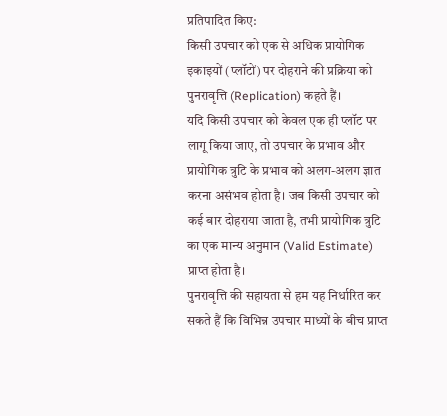प्रतिपादित किए:
किसी उपचार को एक से अधिक प्रायोगिक इकाइयों (प्लॉटों) पर दोहराने की प्रक्रिया को पुनरावृत्ति (Replication) कहते हैं।
यदि किसी उपचार को केवल एक ही प्लॉट पर लागू किया जाए, तो उपचार के प्रभाव और प्रायोगिक त्रुटि के प्रभाव को अलग-अलग ज्ञात करना असंभव होता है। जब किसी उपचार को कई बार दोहराया जाता है, तभी प्रायोगिक त्रुटि का एक मान्य अनुमान (Valid Estimate) प्राप्त होता है।
पुनरावृत्ति की सहायता से हम यह निर्धारित कर सकते हैं कि विभिन्न उपचार माध्यों के बीच प्राप्त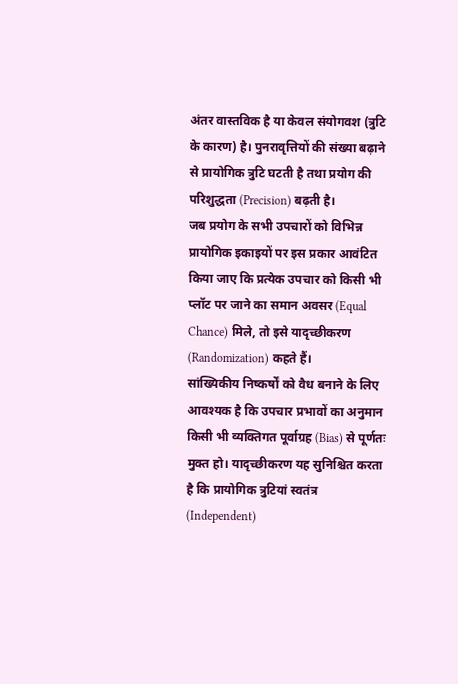अंतर वास्तविक है या केवल संयोगवश (त्रुटि के कारण) है। पुनरावृत्तियों की संख्या बढ़ाने से प्रायोगिक त्रुटि घटती है तथा प्रयोग की परिशुद्धता (Precision) बढ़ती है।
जब प्रयोग के सभी उपचारों को विभिन्न प्रायोगिक इकाइयों पर इस प्रकार आवंटित किया जाए कि प्रत्येक उपचार को किसी भी प्लॉट पर जाने का समान अवसर (Equal Chance) मिले, तो इसे यादृच्छीकरण (Randomization) कहते हैं।
सांख्यिकीय निष्कर्षों को वैध बनाने के लिए आवश्यक है कि उपचार प्रभावों का अनुमान किसी भी व्यक्तिगत पूर्वाग्रह (Bias) से पूर्णतः मुक्त हो। यादृच्छीकरण यह सुनिश्चित करता है कि प्रायोगिक त्रुटियां स्वतंत्र (Independent)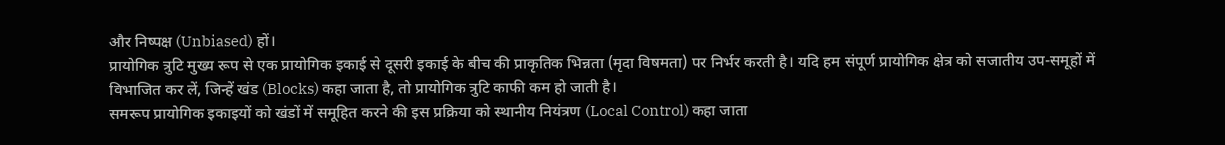और निष्पक्ष (Unbiased) हों।
प्रायोगिक त्रुटि मुख्य रूप से एक प्रायोगिक इकाई से दूसरी इकाई के बीच की प्राकृतिक भिन्नता (मृदा विषमता) पर निर्भर करती है। यदि हम संपूर्ण प्रायोगिक क्षेत्र को सजातीय उप-समूहों में विभाजित कर लें, जिन्हें खंड (Blocks) कहा जाता है, तो प्रायोगिक त्रुटि काफी कम हो जाती है।
समरूप प्रायोगिक इकाइयों को खंडों में समूहित करने की इस प्रक्रिया को स्थानीय नियंत्रण (Local Control) कहा जाता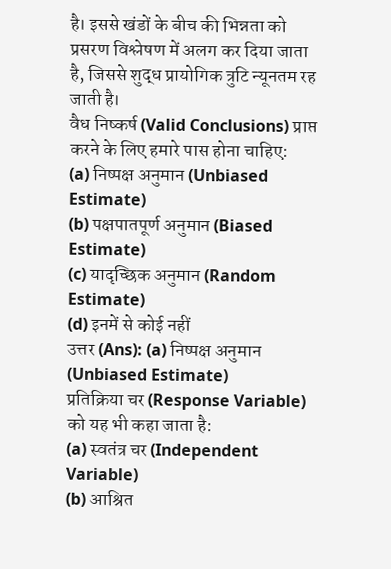है। इससे खंडों के बीच की भिन्नता को प्रसरण विश्लेषण में अलग कर दिया जाता है, जिससे शुद्ध प्रायोगिक त्रुटि न्यूनतम रह जाती है।
वैध निष्कर्ष (Valid Conclusions) प्राप्त करने के लिए हमारे पास होना चाहिए:
(a) निष्पक्ष अनुमान (Unbiased Estimate)
(b) पक्षपातपूर्ण अनुमान (Biased Estimate)
(c) यादृच्छिक अनुमान (Random Estimate)
(d) इनमें से कोई नहीं
उत्तर (Ans): (a) निष्पक्ष अनुमान (Unbiased Estimate)
प्रतिक्रिया चर (Response Variable) को यह भी कहा जाता है:
(a) स्वतंत्र चर (Independent Variable)
(b) आश्रित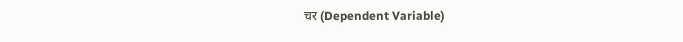चर (Dependent Variable)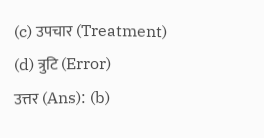(c) उपचार (Treatment)
(d) त्रुटि (Error)
उत्तर (Ans): (b)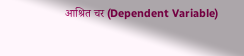आश्रित चर (Dependent Variable)